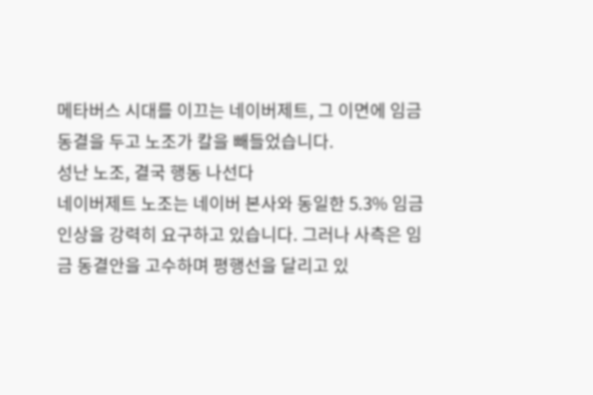메타버스 시대를 이끄는 네이버제트, 그 이면에 임금 동결을 두고 노조가 칼을 빼들었습니다.
성난 노조, 결국 행동 나선다
네이버제트 노조는 네이버 본사와 동일한 5.3% 임금 인상을 강력히 요구하고 있습니다. 그러나 사측은 임금 동결안을 고수하며 평행선을 달리고 있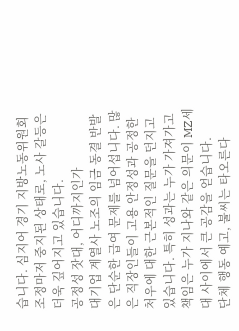습니다. 심지어 경기 지방노동위원회 조정마저 중지된 상태로, 노사 갈등은 더욱 깊어지고 있습니다.
공정성 잣대, 어디까지인가
대기업 계열사 노조의 임금 동결 반발은 단순한 급여 문제를 넘어섭니다. 많은 직장인들이 고용 안정성과 공정한 처우에 대한 근본적인 질문을 던지고 있습니다. 특히 성과는 누가 가져가고 책임은 누가 지나와 같은 의문이 MZ세대 사이에서 큰 공감을 얻습니다.
단체 행동 예고, 불씨는 타오른다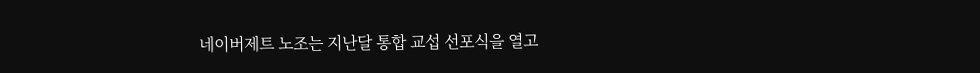네이버제트 노조는 지난달 통합 교섭 선포식을 열고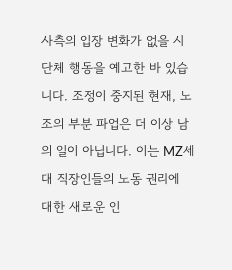사측의 입장 변화가 없을 시 단체 행동을 예고한 바 있습니다. 조정이 중지된 현재, 노조의 부분 파업은 더 이상 남의 일이 아닙니다. 이는 MZ세대 직장인들의 노동 권리에 대한 새로운 인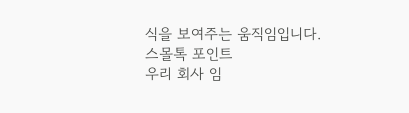식을 보여주는 움직임입니다.
스몰톡 포인트
우리 회사 임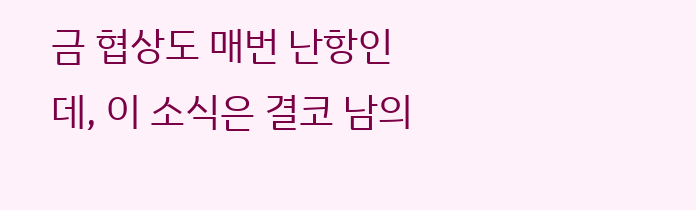금 협상도 매번 난항인데, 이 소식은 결코 남의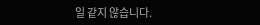일 같지 않습니다.